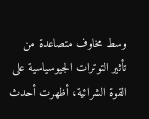وسط مخاوف متصاعدة من تأثير التوترات الجيوسياسية على القوة الشرائية، أظهرت أحدث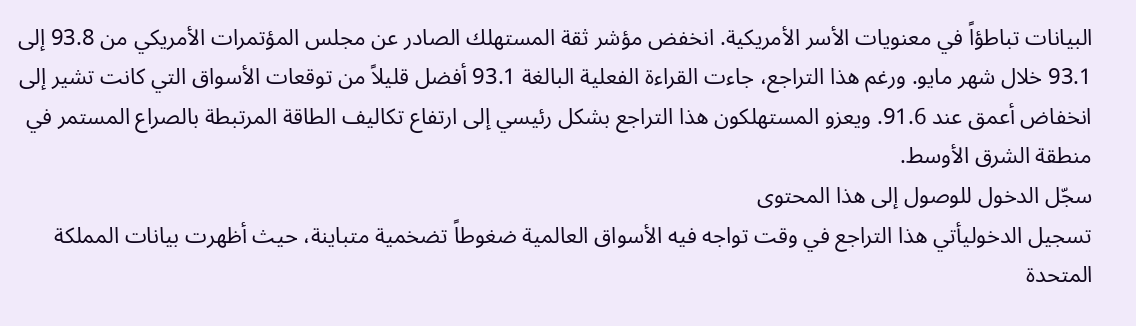البيانات تباطؤاً في معنويات الأسر الأمريكية. انخفض مؤشر ثقة المستهلك الصادر عن مجلس المؤتمرات الأمريكي من 93.8 إلى 93.1 خلال شهر مايو. ورغم هذا التراجع، جاءت القراءة الفعلية البالغة 93.1 أفضل قليلاً من توقعات الأسواق التي كانت تشير إلى انخفاض أعمق عند 91.6. ويعزو المستهلكون هذا التراجع بشكل رئيسي إلى ارتفاع تكاليف الطاقة المرتبطة بالصراع المستمر في منطقة الشرق الأوسط.
سجّل الدخول للوصول إلى هذا المحتوى
تسجيل الدخوليأتي هذا التراجع في وقت تواجه فيه الأسواق العالمية ضغوطاً تضخمية متباينة، حيث أظهرت بيانات المملكة المتحدة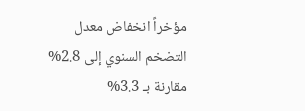مؤخراً انخفاض معدل التضخم السنوي إلى 2.8% مقارنة بـ 3.3%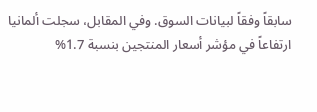سابقاً وفقاً لبيانات السوق. وفي المقابل، سجلت ألمانيا ارتفاعاً في مؤشر أسعار المنتجين بنسبة 1.7%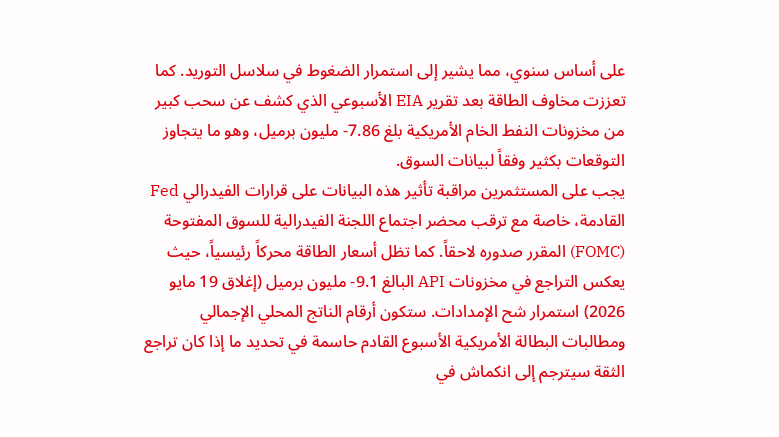على أساس سنوي، مما يشير إلى استمرار الضغوط في سلاسل التوريد. كما تعززت مخاوف الطاقة بعد تقرير EIA الأسبوعي الذي كشف عن سحب كبير من مخزونات النفط الخام الأمريكية بلغ 7.86- مليون برميل، وهو ما يتجاوز التوقعات بكثير وفقاً لبيانات السوق.
يجب على المستثمرين مراقبة تأثير هذه البيانات على قرارات الفيدرالي Fed القادمة، خاصة مع ترقب محضر اجتماع اللجنة الفيدرالية للسوق المفتوحة (FOMC) المقرر صدوره لاحقاً. كما تظل أسعار الطاقة محركاً رئيسياً، حيث يعكس التراجع في مخزونات API البالغ 9.1- مليون برميل (إغلاق 19 مايو 2026) استمرار شح الإمدادات. ستكون أرقام الناتج المحلي الإجمالي ومطالبات البطالة الأمريكية الأسبوع القادم حاسمة في تحديد ما إذا كان تراجع الثقة سيترجم إلى انكماش في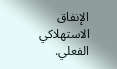الإنفاق الاستهلاكي الفعلي.